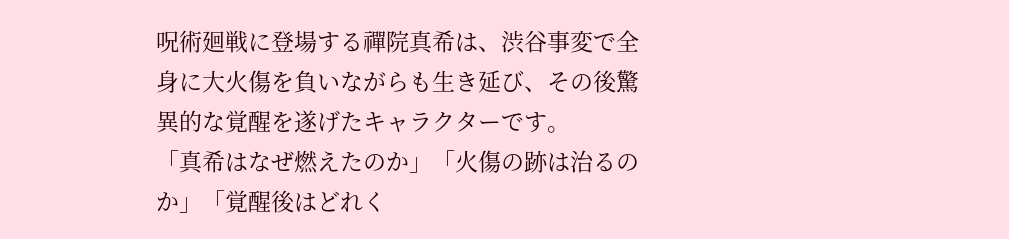呪術廻戦に登場する禪院真希は、渋谷事変で全身に大火傷を負いながらも生き延び、その後驚異的な覚醒を遂げたキャラクターです。
「真希はなぜ燃えたのか」「火傷の跡は治るのか」「覚醒後はどれく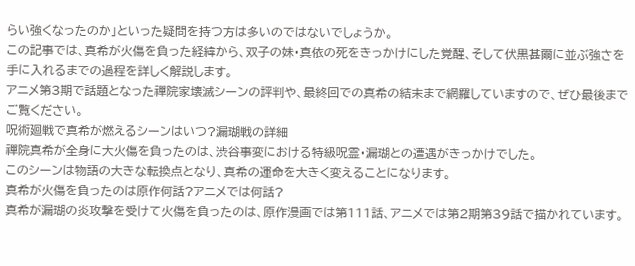らい強くなったのか」といった疑問を持つ方は多いのではないでしょうか。
この記事では、真希が火傷を負った経緯から、双子の妹・真依の死をきっかけにした覚醒、そして伏黒甚爾に並ぶ強さを手に入れるまでの過程を詳しく解説します。
アニメ第3期で話題となった禪院家壊滅シーンの評判や、最終回での真希の結末まで網羅していますので、ぜひ最後までご覧ください。
呪術廻戦で真希が燃えるシーンはいつ?漏瑚戦の詳細
禪院真希が全身に大火傷を負ったのは、渋谷事変における特級呪霊・漏瑚との遭遇がきっかけでした。
このシーンは物語の大きな転換点となり、真希の運命を大きく変えることになります。
真希が火傷を負ったのは原作何話?アニメでは何話?
真希が漏瑚の炎攻撃を受けて火傷を負ったのは、原作漫画では第111話、アニメでは第2期第39話で描かれています。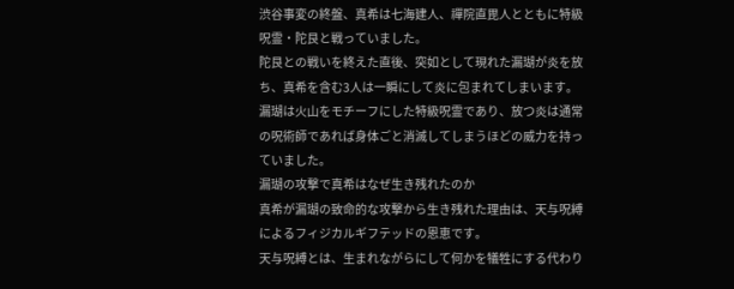渋谷事変の終盤、真希は七海建人、禪院直毘人とともに特級呪霊・陀艮と戦っていました。
陀艮との戦いを終えた直後、突如として現れた漏瑚が炎を放ち、真希を含む3人は一瞬にして炎に包まれてしまいます。
漏瑚は火山をモチーフにした特級呪霊であり、放つ炎は通常の呪術師であれば身体ごと消滅してしまうほどの威力を持っていました。
漏瑚の攻撃で真希はなぜ生き残れたのか
真希が漏瑚の致命的な攻撃から生き残れた理由は、天与呪縛によるフィジカルギフテッドの恩恵です。
天与呪縛とは、生まれながらにして何かを犠牲にする代わり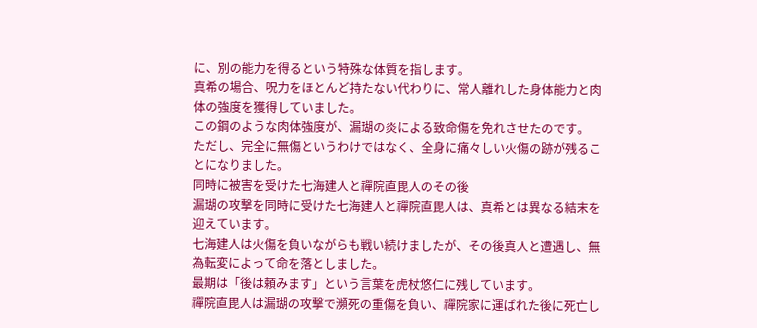に、別の能力を得るという特殊な体質を指します。
真希の場合、呪力をほとんど持たない代わりに、常人離れした身体能力と肉体の強度を獲得していました。
この鋼のような肉体強度が、漏瑚の炎による致命傷を免れさせたのです。
ただし、完全に無傷というわけではなく、全身に痛々しい火傷の跡が残ることになりました。
同時に被害を受けた七海建人と禪院直毘人のその後
漏瑚の攻撃を同時に受けた七海建人と禪院直毘人は、真希とは異なる結末を迎えています。
七海建人は火傷を負いながらも戦い続けましたが、その後真人と遭遇し、無為転変によって命を落としました。
最期は「後は頼みます」という言葉を虎杖悠仁に残しています。
禪院直毘人は漏瑚の攻撃で瀕死の重傷を負い、禪院家に運ばれた後に死亡し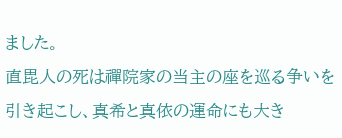ました。
直毘人の死は禪院家の当主の座を巡る争いを引き起こし、真希と真依の運命にも大き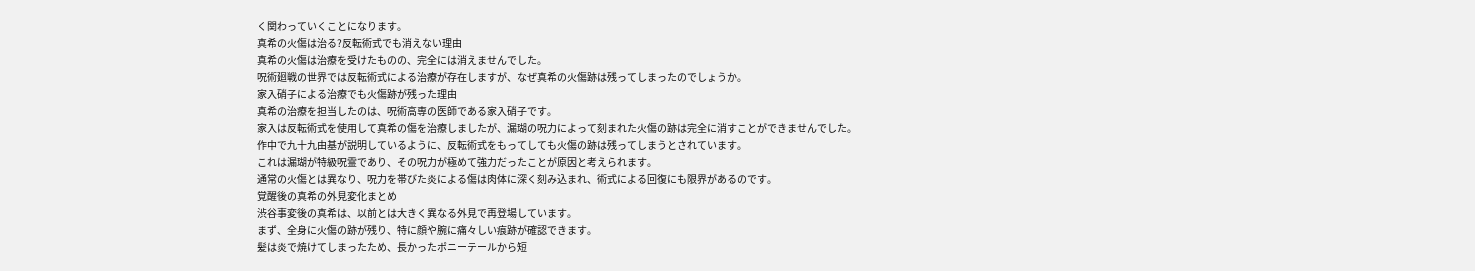く関わっていくことになります。
真希の火傷は治る?反転術式でも消えない理由
真希の火傷は治療を受けたものの、完全には消えませんでした。
呪術廻戦の世界では反転術式による治療が存在しますが、なぜ真希の火傷跡は残ってしまったのでしょうか。
家入硝子による治療でも火傷跡が残った理由
真希の治療を担当したのは、呪術高専の医師である家入硝子です。
家入は反転術式を使用して真希の傷を治療しましたが、漏瑚の呪力によって刻まれた火傷の跡は完全に消すことができませんでした。
作中で九十九由基が説明しているように、反転術式をもってしても火傷の跡は残ってしまうとされています。
これは漏瑚が特級呪霊であり、その呪力が極めて強力だったことが原因と考えられます。
通常の火傷とは異なり、呪力を帯びた炎による傷は肉体に深く刻み込まれ、術式による回復にも限界があるのです。
覚醒後の真希の外見変化まとめ
渋谷事変後の真希は、以前とは大きく異なる外見で再登場しています。
まず、全身に火傷の跡が残り、特に顔や腕に痛々しい痕跡が確認できます。
髪は炎で焼けてしまったため、長かったポニーテールから短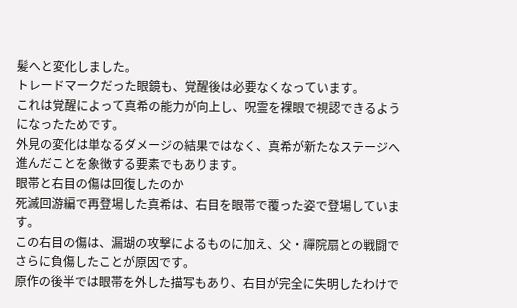髪へと変化しました。
トレードマークだった眼鏡も、覚醒後は必要なくなっています。
これは覚醒によって真希の能力が向上し、呪霊を裸眼で視認できるようになったためです。
外見の変化は単なるダメージの結果ではなく、真希が新たなステージへ進んだことを象徴する要素でもあります。
眼帯と右目の傷は回復したのか
死滅回游編で再登場した真希は、右目を眼帯で覆った姿で登場しています。
この右目の傷は、漏瑚の攻撃によるものに加え、父・禪院扇との戦闘でさらに負傷したことが原因です。
原作の後半では眼帯を外した描写もあり、右目が完全に失明したわけで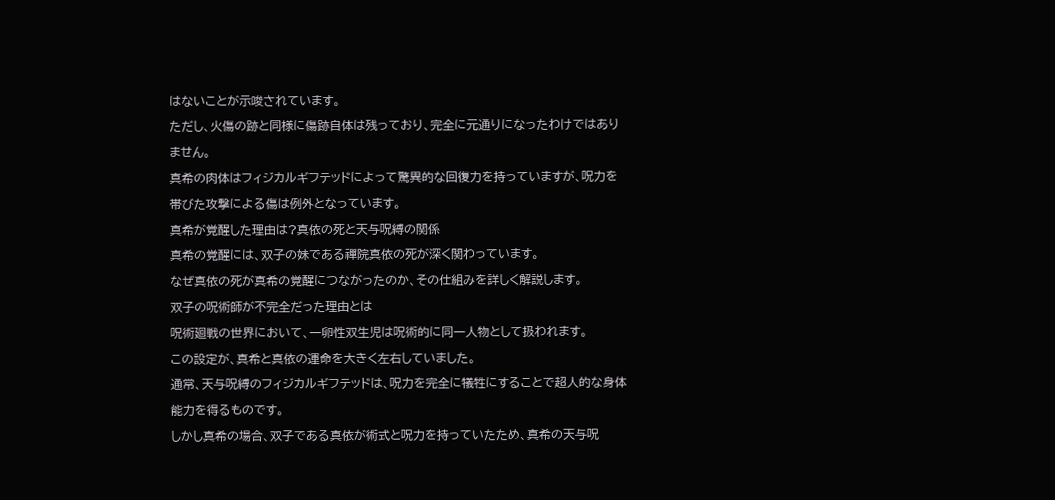はないことが示唆されています。
ただし、火傷の跡と同様に傷跡自体は残っており、完全に元通りになったわけではありません。
真希の肉体はフィジカルギフテッドによって驚異的な回復力を持っていますが、呪力を帯びた攻撃による傷は例外となっています。
真希が覚醒した理由は?真依の死と天与呪縛の関係
真希の覚醒には、双子の妹である禪院真依の死が深く関わっています。
なぜ真依の死が真希の覚醒につながったのか、その仕組みを詳しく解説します。
双子の呪術師が不完全だった理由とは
呪術廻戦の世界において、一卵性双生児は呪術的に同一人物として扱われます。
この設定が、真希と真依の運命を大きく左右していました。
通常、天与呪縛のフィジカルギフテッドは、呪力を完全に犠牲にすることで超人的な身体能力を得るものです。
しかし真希の場合、双子である真依が術式と呪力を持っていたため、真希の天与呪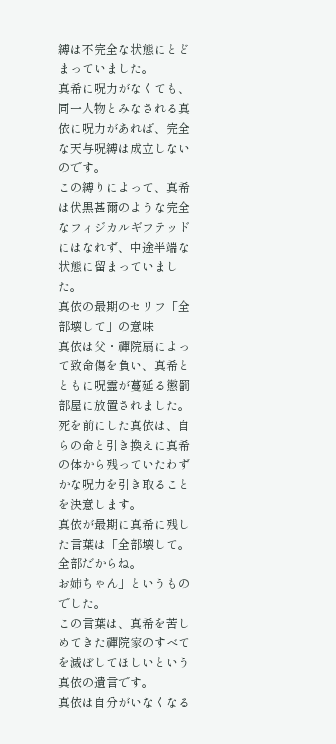縛は不完全な状態にとどまっていました。
真希に呪力がなくても、同一人物とみなされる真依に呪力があれば、完全な天与呪縛は成立しないのです。
この縛りによって、真希は伏黒甚爾のような完全なフィジカルギフテッドにはなれず、中途半端な状態に留まっていました。
真依の最期のセリフ「全部壊して」の意味
真依は父・禪院扇によって致命傷を負い、真希とともに呪霊が蔓延る懲罰部屋に放置されました。
死を前にした真依は、自らの命と引き換えに真希の体から残っていたわずかな呪力を引き取ることを決意します。
真依が最期に真希に残した言葉は「全部壊して。
全部だからね。
お姉ちゃん」というものでした。
この言葉は、真希を苦しめてきた禪院家のすべてを滅ぼしてほしいという真依の遺言です。
真依は自分がいなくなる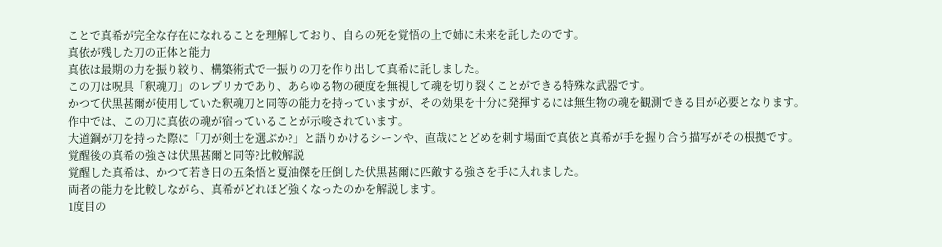ことで真希が完全な存在になれることを理解しており、自らの死を覚悟の上で姉に未来を託したのです。
真依が残した刀の正体と能力
真依は最期の力を振り絞り、構築術式で一振りの刀を作り出して真希に託しました。
この刀は呪具「釈魂刀」のレプリカであり、あらゆる物の硬度を無視して魂を切り裂くことができる特殊な武器です。
かつて伏黒甚爾が使用していた釈魂刀と同等の能力を持っていますが、その効果を十分に発揮するには無生物の魂を観測できる目が必要となります。
作中では、この刀に真依の魂が宿っていることが示唆されています。
大道鋼が刀を持った際に「刀が剣士を選ぶか?」と語りかけるシーンや、直哉にとどめを刺す場面で真依と真希が手を握り合う描写がその根拠です。
覚醒後の真希の強さは伏黒甚爾と同等?比較解説
覚醒した真希は、かつて若き日の五条悟と夏油傑を圧倒した伏黒甚爾に匹敵する強さを手に入れました。
両者の能力を比較しながら、真希がどれほど強くなったのかを解説します。
1度目の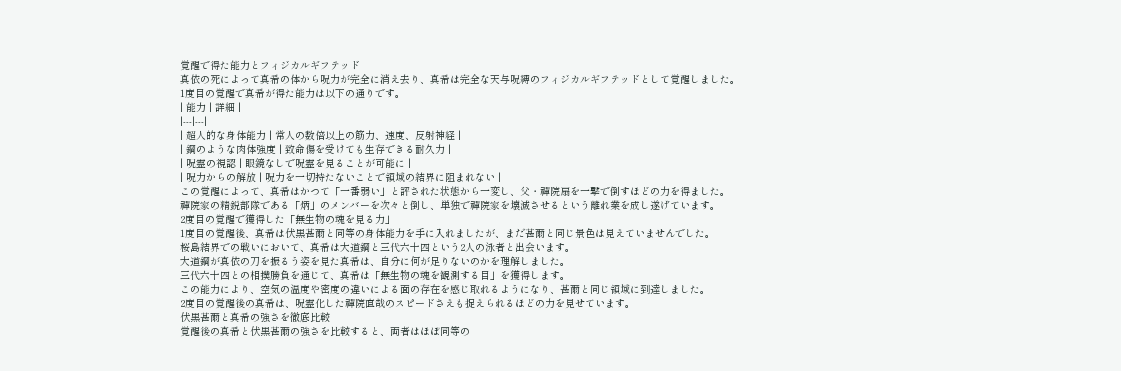覚醒で得た能力とフィジカルギフテッド
真依の死によって真希の体から呪力が完全に消え去り、真希は完全な天与呪縛のフィジカルギフテッドとして覚醒しました。
1度目の覚醒で真希が得た能力は以下の通りです。
| 能力 | 詳細 |
|---|---|
| 超人的な身体能力 | 常人の数倍以上の筋力、速度、反射神経 |
| 鋼のような肉体強度 | 致命傷を受けても生存できる耐久力 |
| 呪霊の視認 | 眼鏡なしで呪霊を見ることが可能に |
| 呪力からの解放 | 呪力を一切持たないことで領域の結界に阻まれない |
この覚醒によって、真希はかつて「一番弱い」と評された状態から一変し、父・禪院扇を一撃で倒すほどの力を得ました。
禪院家の精鋭部隊である「炳」のメンバーを次々と倒し、単独で禪院家を壊滅させるという離れ業を成し遂げています。
2度目の覚醒で獲得した「無生物の魂を見る力」
1度目の覚醒後、真希は伏黒甚爾と同等の身体能力を手に入れましたが、まだ甚爾と同じ景色は見えていませんでした。
桜島結界での戦いにおいて、真希は大道鋼と三代六十四という2人の泳者と出会います。
大道鋼が真依の刀を振るう姿を見た真希は、自分に何が足りないのかを理解しました。
三代六十四との相撲勝負を通じて、真希は「無生物の魂を観測する目」を獲得します。
この能力により、空気の温度や密度の違いによる面の存在を感じ取れるようになり、甚爾と同じ領域に到達しました。
2度目の覚醒後の真希は、呪霊化した禪院直哉のスピードさえも捉えられるほどの力を見せています。
伏黒甚爾と真希の強さを徹底比較
覚醒後の真希と伏黒甚爾の強さを比較すると、両者はほぼ同等の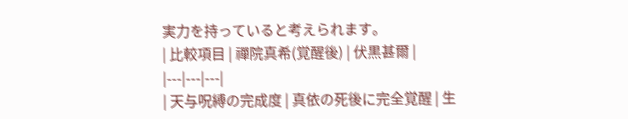実力を持っていると考えられます。
| 比較項目 | 禪院真希(覚醒後) | 伏黒甚爾 |
|---|---|---|
| 天与呪縛の完成度 | 真依の死後に完全覚醒 | 生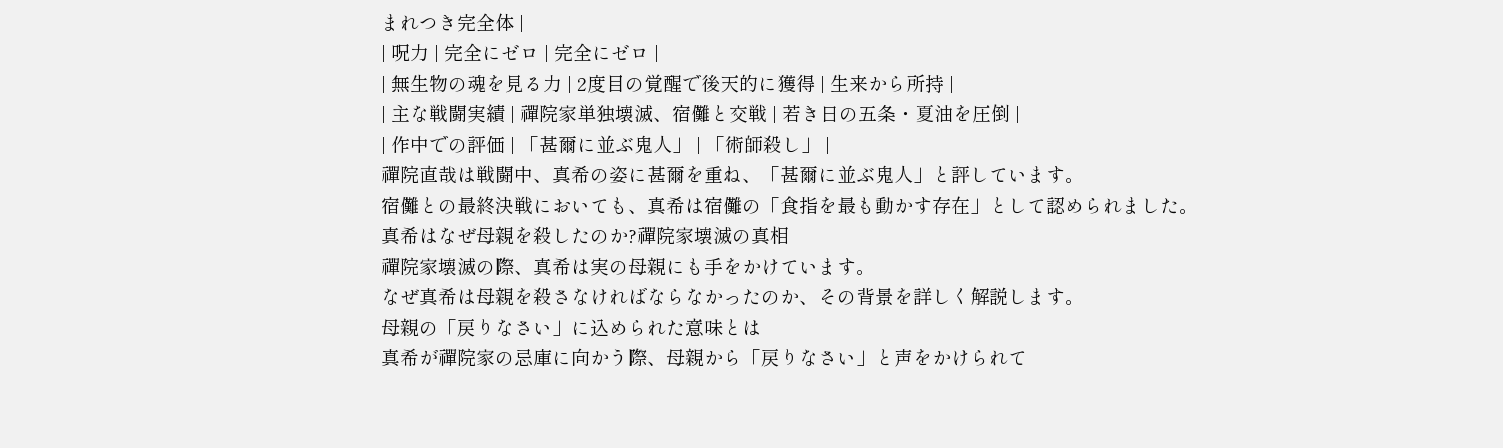まれつき完全体 |
| 呪力 | 完全にゼロ | 完全にゼロ |
| 無生物の魂を見る力 | 2度目の覚醒で後天的に獲得 | 生来から所持 |
| 主な戦闘実績 | 禪院家単独壊滅、宿儺と交戦 | 若き日の五条・夏油を圧倒 |
| 作中での評価 | 「甚爾に並ぶ鬼人」 | 「術師殺し」 |
禪院直哉は戦闘中、真希の姿に甚爾を重ね、「甚爾に並ぶ鬼人」と評しています。
宿儺との最終決戦においても、真希は宿儺の「食指を最も動かす存在」として認められました。
真希はなぜ母親を殺したのか?禪院家壊滅の真相
禪院家壊滅の際、真希は実の母親にも手をかけています。
なぜ真希は母親を殺さなければならなかったのか、その背景を詳しく解説します。
母親の「戻りなさい」に込められた意味とは
真希が禪院家の忌庫に向かう際、母親から「戻りなさい」と声をかけられて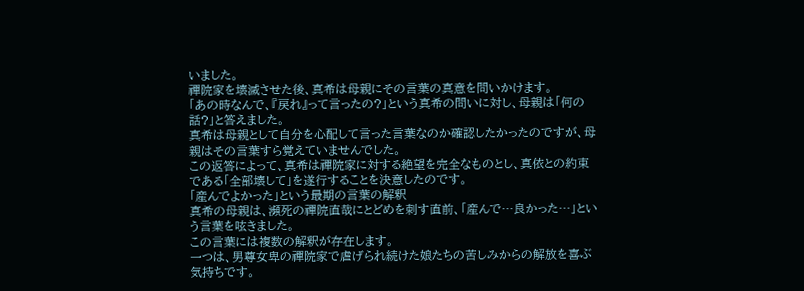いました。
禪院家を壊滅させた後、真希は母親にその言葉の真意を問いかけます。
「あの時なんで、『戻れ』って言ったの?」という真希の問いに対し、母親は「何の話?」と答えました。
真希は母親として自分を心配して言った言葉なのか確認したかったのですが、母親はその言葉すら覚えていませんでした。
この返答によって、真希は禪院家に対する絶望を完全なものとし、真依との約束である「全部壊して」を遂行することを決意したのです。
「産んでよかった」という最期の言葉の解釈
真希の母親は、瀕死の禪院直哉にとどめを刺す直前、「産んで…良かった…」という言葉を呟きました。
この言葉には複数の解釈が存在します。
一つは、男尊女卑の禪院家で虐げられ続けた娘たちの苦しみからの解放を喜ぶ気持ちです。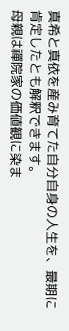真希と真依を産み育てた自分自身の人生を、最期に肯定したとも解釈できます。
母親は禪院家の価値観に染ま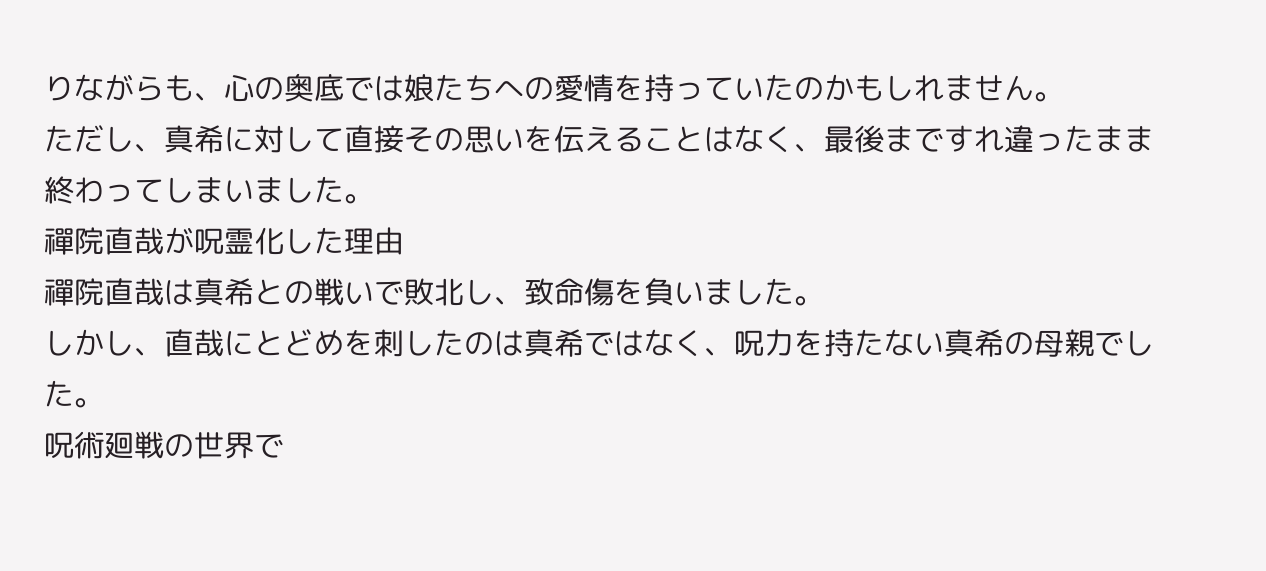りながらも、心の奥底では娘たちへの愛情を持っていたのかもしれません。
ただし、真希に対して直接その思いを伝えることはなく、最後まですれ違ったまま終わってしまいました。
禪院直哉が呪霊化した理由
禪院直哉は真希との戦いで敗北し、致命傷を負いました。
しかし、直哉にとどめを刺したのは真希ではなく、呪力を持たない真希の母親でした。
呪術廻戦の世界で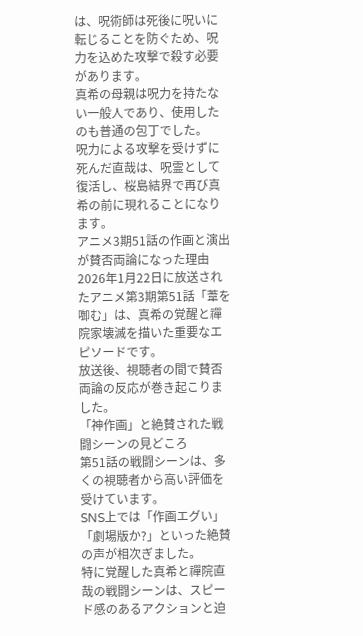は、呪術師は死後に呪いに転じることを防ぐため、呪力を込めた攻撃で殺す必要があります。
真希の母親は呪力を持たない一般人であり、使用したのも普通の包丁でした。
呪力による攻撃を受けずに死んだ直哉は、呪霊として復活し、桜島結界で再び真希の前に現れることになります。
アニメ3期51話の作画と演出が賛否両論になった理由
2026年1月22日に放送されたアニメ第3期第51話「葦を啣む」は、真希の覚醒と禪院家壊滅を描いた重要なエピソードです。
放送後、視聴者の間で賛否両論の反応が巻き起こりました。
「神作画」と絶賛された戦闘シーンの見どころ
第51話の戦闘シーンは、多くの視聴者から高い評価を受けています。
SNS上では「作画エグい」「劇場版か?」といった絶賛の声が相次ぎました。
特に覚醒した真希と禪院直哉の戦闘シーンは、スピード感のあるアクションと迫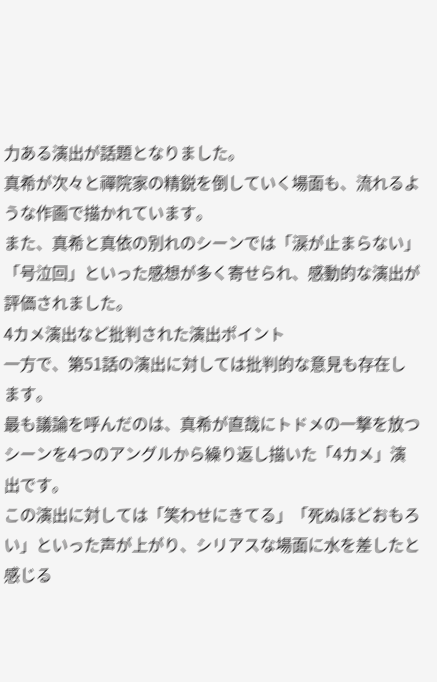力ある演出が話題となりました。
真希が次々と禪院家の精鋭を倒していく場面も、流れるような作画で描かれています。
また、真希と真依の別れのシーンでは「涙が止まらない」「号泣回」といった感想が多く寄せられ、感動的な演出が評価されました。
4カメ演出など批判された演出ポイント
一方で、第51話の演出に対しては批判的な意見も存在します。
最も議論を呼んだのは、真希が直哉にトドメの一撃を放つシーンを4つのアングルから繰り返し描いた「4カメ」演出です。
この演出に対しては「笑わせにきてる」「死ぬほどおもろい」といった声が上がり、シリアスな場面に水を差したと感じる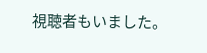視聴者もいました。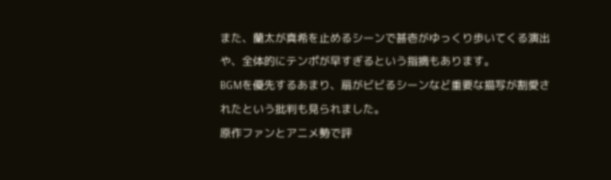また、蘭太が真希を止めるシーンで甚壱がゆっくり歩いてくる演出や、全体的にテンポが早すぎるという指摘もあります。
BGMを優先するあまり、扇がビビるシーンなど重要な描写が割愛されたという批判も見られました。
原作ファンとアニメ勢で評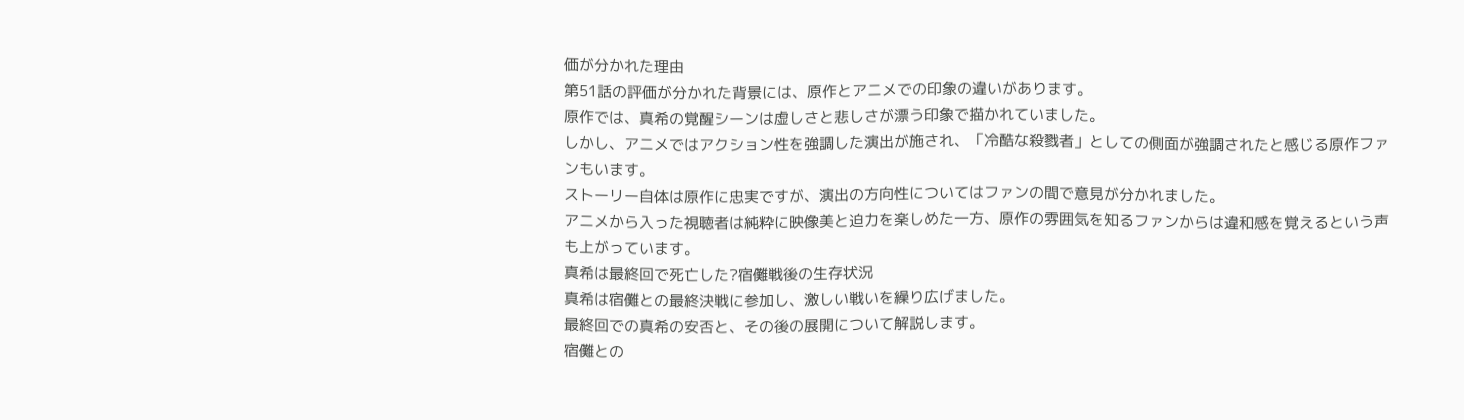価が分かれた理由
第51話の評価が分かれた背景には、原作とアニメでの印象の違いがあります。
原作では、真希の覚醒シーンは虚しさと悲しさが漂う印象で描かれていました。
しかし、アニメではアクション性を強調した演出が施され、「冷酷な殺戮者」としての側面が強調されたと感じる原作ファンもいます。
ストーリー自体は原作に忠実ですが、演出の方向性についてはファンの間で意見が分かれました。
アニメから入った視聴者は純粋に映像美と迫力を楽しめた一方、原作の雰囲気を知るファンからは違和感を覚えるという声も上がっています。
真希は最終回で死亡した?宿儺戦後の生存状況
真希は宿儺との最終決戦に参加し、激しい戦いを繰り広げました。
最終回での真希の安否と、その後の展開について解説します。
宿儺との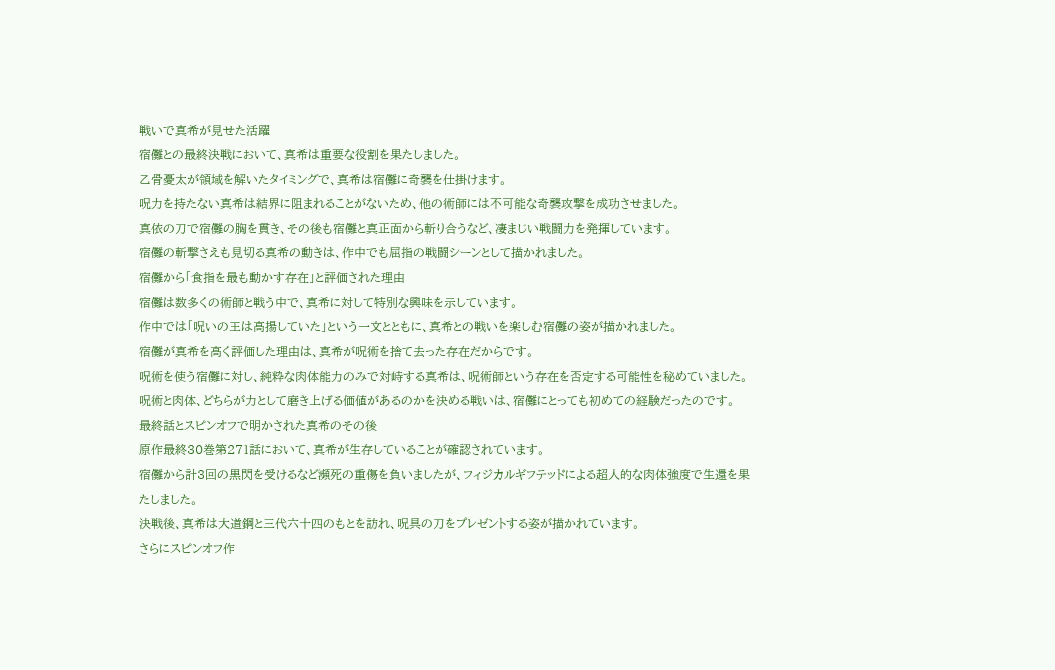戦いで真希が見せた活躍
宿儺との最終決戦において、真希は重要な役割を果たしました。
乙骨憂太が領域を解いたタイミングで、真希は宿儺に奇襲を仕掛けます。
呪力を持たない真希は結界に阻まれることがないため、他の術師には不可能な奇襲攻撃を成功させました。
真依の刀で宿儺の胸を貫き、その後も宿儺と真正面から斬り合うなど、凄まじい戦闘力を発揮しています。
宿儺の斬撃さえも見切る真希の動きは、作中でも屈指の戦闘シーンとして描かれました。
宿儺から「食指を最も動かす存在」と評価された理由
宿儺は数多くの術師と戦う中で、真希に対して特別な興味を示しています。
作中では「呪いの王は高揚していた」という一文とともに、真希との戦いを楽しむ宿儺の姿が描かれました。
宿儺が真希を高く評価した理由は、真希が呪術を捨て去った存在だからです。
呪術を使う宿儺に対し、純粋な肉体能力のみで対峙する真希は、呪術師という存在を否定する可能性を秘めていました。
呪術と肉体、どちらが力として磨き上げる価値があるのかを決める戦いは、宿儺にとっても初めての経験だったのです。
最終話とスピンオフで明かされた真希のその後
原作最終30巻第271話において、真希が生存していることが確認されています。
宿儺から計3回の黒閃を受けるなど瀕死の重傷を負いましたが、フィジカルギフテッドによる超人的な肉体強度で生還を果たしました。
決戦後、真希は大道鋼と三代六十四のもとを訪れ、呪具の刀をプレゼントする姿が描かれています。
さらにスピンオフ作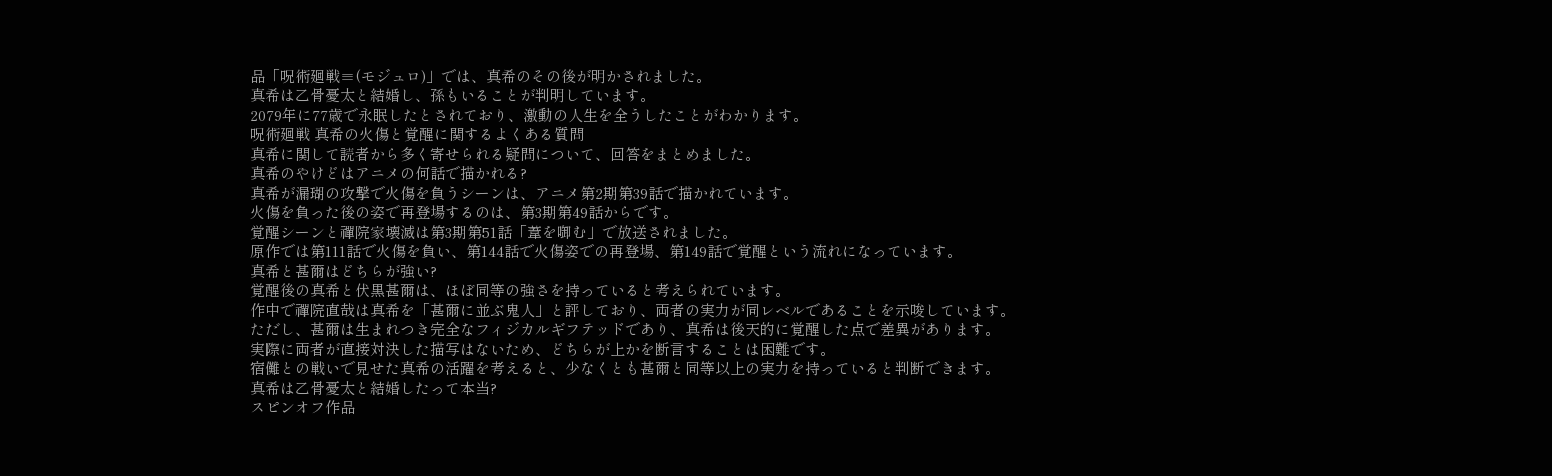品「呪術廻戦≡(モジュロ)」では、真希のその後が明かされました。
真希は乙骨憂太と結婚し、孫もいることが判明しています。
2079年に77歳で永眠したとされており、激動の人生を全うしたことがわかります。
呪術廻戦 真希の火傷と覚醒に関するよくある質問
真希に関して読者から多く寄せられる疑問について、回答をまとめました。
真希のやけどはアニメの何話で描かれる?
真希が漏瑚の攻撃で火傷を負うシーンは、アニメ第2期第39話で描かれています。
火傷を負った後の姿で再登場するのは、第3期第49話からです。
覚醒シーンと禪院家壊滅は第3期第51話「葦を啣む」で放送されました。
原作では第111話で火傷を負い、第144話で火傷姿での再登場、第149話で覚醒という流れになっています。
真希と甚爾はどちらが強い?
覚醒後の真希と伏黒甚爾は、ほぼ同等の強さを持っていると考えられています。
作中で禪院直哉は真希を「甚爾に並ぶ鬼人」と評しており、両者の実力が同レベルであることを示唆しています。
ただし、甚爾は生まれつき完全なフィジカルギフテッドであり、真希は後天的に覚醒した点で差異があります。
実際に両者が直接対決した描写はないため、どちらが上かを断言することは困難です。
宿儺との戦いで見せた真希の活躍を考えると、少なくとも甚爾と同等以上の実力を持っていると判断できます。
真希は乙骨憂太と結婚したって本当?
スピンオフ作品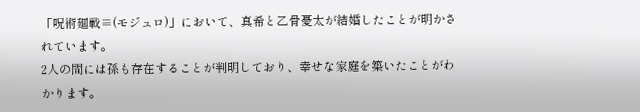「呪術廻戦≡(モジュロ)」において、真希と乙骨憂太が結婚したことが明かされています。
2人の間には孫も存在することが判明しており、幸せな家庭を築いたことがわかります。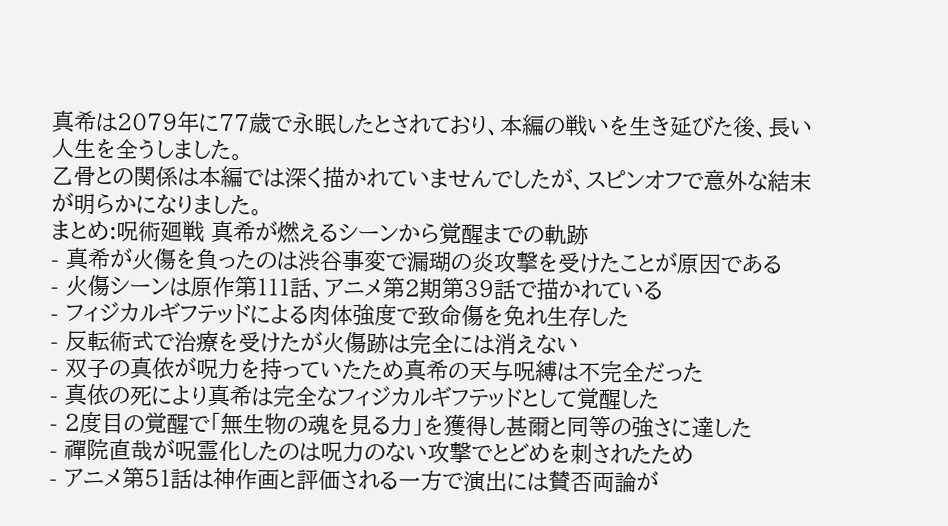真希は2079年に77歳で永眠したとされており、本編の戦いを生き延びた後、長い人生を全うしました。
乙骨との関係は本編では深く描かれていませんでしたが、スピンオフで意外な結末が明らかになりました。
まとめ:呪術廻戦 真希が燃えるシーンから覚醒までの軌跡
- 真希が火傷を負ったのは渋谷事変で漏瑚の炎攻撃を受けたことが原因である
- 火傷シーンは原作第111話、アニメ第2期第39話で描かれている
- フィジカルギフテッドによる肉体強度で致命傷を免れ生存した
- 反転術式で治療を受けたが火傷跡は完全には消えない
- 双子の真依が呪力を持っていたため真希の天与呪縛は不完全だった
- 真依の死により真希は完全なフィジカルギフテッドとして覚醒した
- 2度目の覚醒で「無生物の魂を見る力」を獲得し甚爾と同等の強さに達した
- 禪院直哉が呪霊化したのは呪力のない攻撃でとどめを刺されたため
- アニメ第51話は神作画と評価される一方で演出には賛否両論が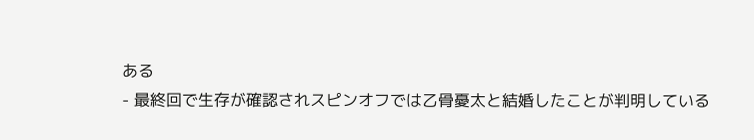ある
- 最終回で生存が確認されスピンオフでは乙骨憂太と結婚したことが判明している